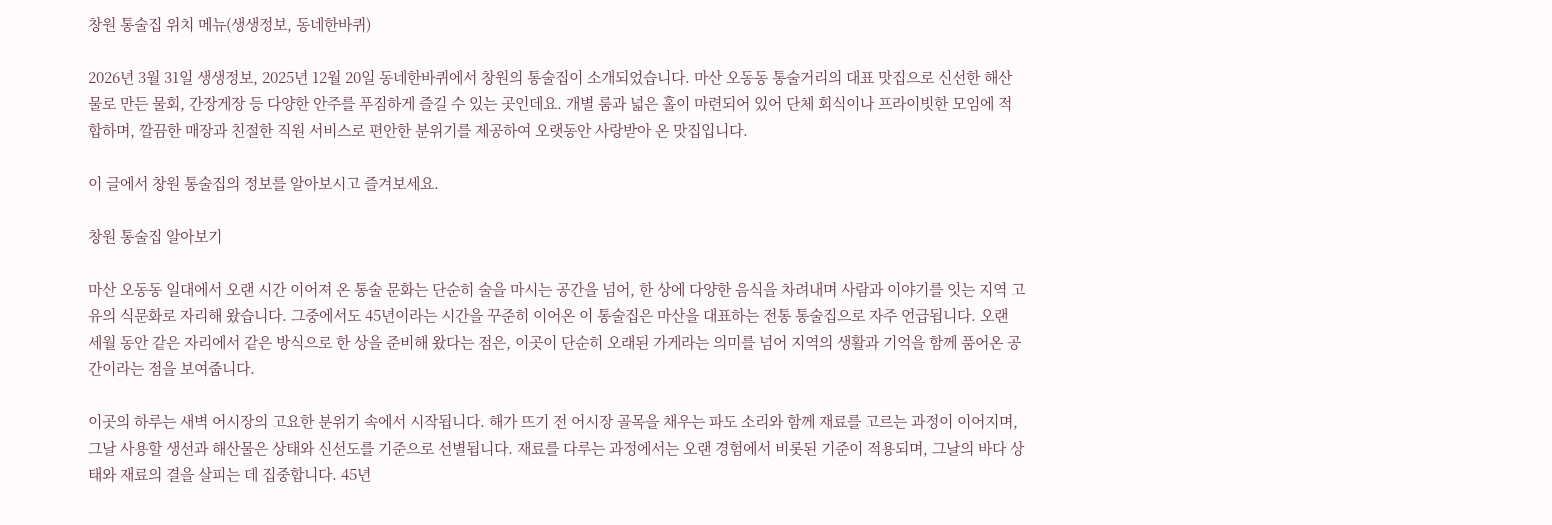창원 통술집 위치 메뉴(생생정보, 동네한바퀴)

2026년 3월 31일 생생정보, 2025년 12월 20일 동네한바퀴에서 창원의 통술집이 소개되었습니다. 마산 오동동 통술거리의 대표 맛집으로 신선한 해산물로 만든 물회, 간장게장 등 다양한 안주를 푸짐하게 즐길 수 있는 곳인데요. 개별 룸과 넓은 홀이 마련되어 있어 단체 회식이나 프라이빗한 모임에 적합하며, 깔끔한 매장과 친절한 직원 서비스로 편안한 분위기를 제공하여 오랫동안 사랑받아 온 맛집입니다.

이 글에서 창원 통술집의 정보를 알아보시고 즐겨보세요.

창원 통술집 알아보기

마산 오동동 일대에서 오랜 시간 이어져 온 통술 문화는 단순히 술을 마시는 공간을 넘어, 한 상에 다양한 음식을 차려내며 사람과 이야기를 잇는 지역 고유의 식문화로 자리해 왔습니다. 그중에서도 45년이라는 시간을 꾸준히 이어온 이 통술집은 마산을 대표하는 전통 통술집으로 자주 언급됩니다. 오랜 세월 동안 같은 자리에서 같은 방식으로 한 상을 준비해 왔다는 점은, 이곳이 단순히 오래된 가게라는 의미를 넘어 지역의 생활과 기억을 함께 품어온 공간이라는 점을 보여줍니다.

이곳의 하루는 새벽 어시장의 고요한 분위기 속에서 시작됩니다. 해가 뜨기 전 어시장 골목을 채우는 파도 소리와 함께 재료를 고르는 과정이 이어지며, 그날 사용할 생선과 해산물은 상태와 신선도를 기준으로 선별됩니다. 재료를 다루는 과정에서는 오랜 경험에서 비롯된 기준이 적용되며, 그날의 바다 상태와 재료의 결을 살피는 데 집중합니다. 45년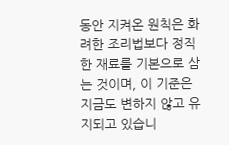동안 지켜온 원칙은 화려한 조리법보다 정직한 재료를 기본으로 삼는 것이며, 이 기준은 지금도 변하지 않고 유지되고 있습니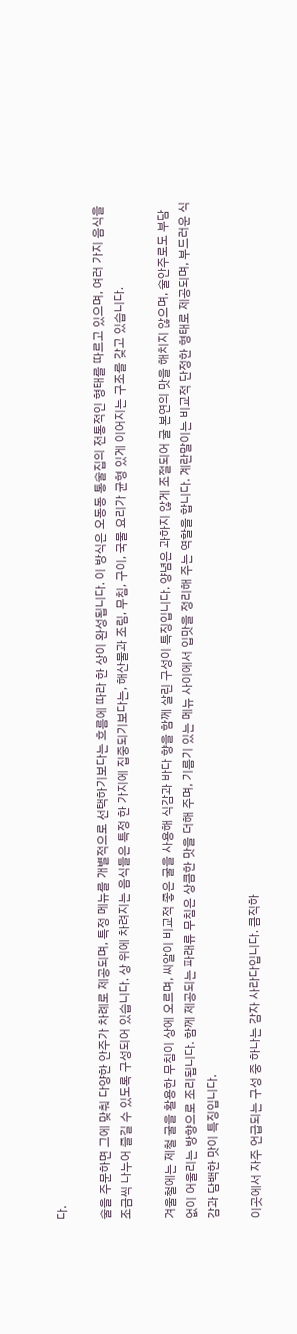다.

술을 주문하면 그에 맞춰 다양한 안주가 차례로 제공되며, 특정 메뉴를 개별적으로 선택하기보다는 흐름에 따라 한 상이 완성됩니다. 이 방식은 오동동 통술집의 전통적인 형태를 따르고 있으며, 여러 가지 음식을 조금씩 나누어 즐길 수 있도록 구성되어 있습니다. 상 위에 차려지는 음식들은 특정 한 가지에 집중되기보다는, 해산물과 조림, 무침, 구이, 국물 요리가 균형 있게 이어지는 구조를 갖고 있습니다.

겨울철에는 제철 굴을 활용한 무침이 상에 오르며, 씨알이 비교적 좋은 굴을 사용해 식감과 바다 향을 함께 살린 구성이 특징입니다. 양념은 과하지 않게 조절되어 굴 본연의 맛을 해치지 않으며, 술안주로도 부담 없이 어울리는 방향으로 조리됩니다. 함께 제공되는 파래류 무침은 상큼한 맛을 더해 주며, 기름기 있는 메뉴 사이에서 입맛을 정리해 주는 역할을 합니다. 계란말이는 비교적 단정한 형태로 제공되며, 부드러운 식감과 담백한 맛이 특징입니다.

이곳에서 자주 언급되는 구성 중 하나는 감자 사라다입니다. 큼직하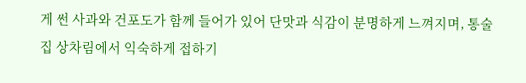게 썬 사과와 건포도가 함께 들어가 있어 단맛과 식감이 분명하게 느껴지며, 통술집 상차림에서 익숙하게 접하기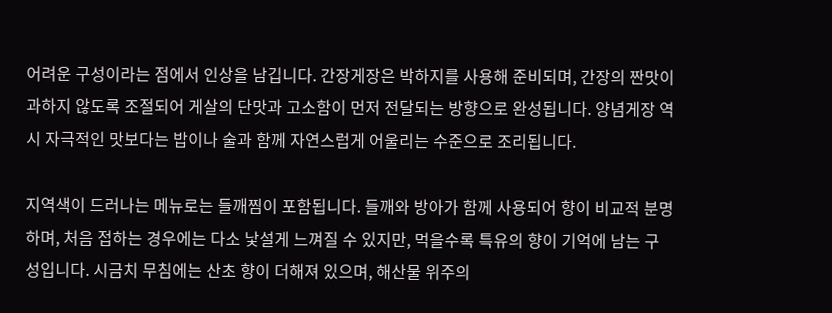어려운 구성이라는 점에서 인상을 남깁니다. 간장게장은 박하지를 사용해 준비되며, 간장의 짠맛이 과하지 않도록 조절되어 게살의 단맛과 고소함이 먼저 전달되는 방향으로 완성됩니다. 양념게장 역시 자극적인 맛보다는 밥이나 술과 함께 자연스럽게 어울리는 수준으로 조리됩니다.

지역색이 드러나는 메뉴로는 들깨찜이 포함됩니다. 들깨와 방아가 함께 사용되어 향이 비교적 분명하며, 처음 접하는 경우에는 다소 낯설게 느껴질 수 있지만, 먹을수록 특유의 향이 기억에 남는 구성입니다. 시금치 무침에는 산초 향이 더해져 있으며, 해산물 위주의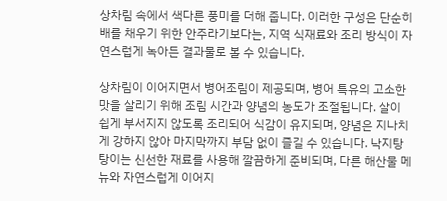상차림 속에서 색다른 풍미를 더해 줍니다. 이러한 구성은 단순히 배를 채우기 위한 안주라기보다는, 지역 식재료와 조리 방식이 자연스럽게 녹아든 결과물로 볼 수 있습니다.

상차림이 이어지면서 병어조림이 제공되며, 병어 특유의 고소한 맛을 살리기 위해 조림 시간과 양념의 농도가 조절됩니다. 살이 쉽게 부서지지 않도록 조리되어 식감이 유지되며, 양념은 지나치게 강하지 않아 마지막까지 부담 없이 즐길 수 있습니다. 낙지탕탕이는 신선한 재료를 사용해 깔끔하게 준비되며, 다른 해산물 메뉴와 자연스럽게 이어지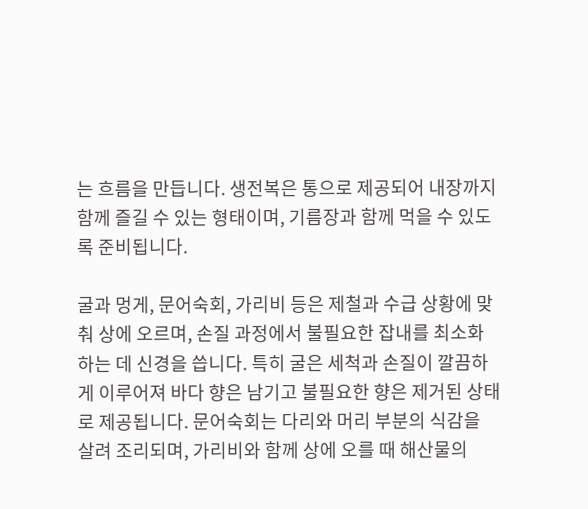는 흐름을 만듭니다. 생전복은 통으로 제공되어 내장까지 함께 즐길 수 있는 형태이며, 기름장과 함께 먹을 수 있도록 준비됩니다.

굴과 멍게, 문어숙회, 가리비 등은 제철과 수급 상황에 맞춰 상에 오르며, 손질 과정에서 불필요한 잡내를 최소화하는 데 신경을 씁니다. 특히 굴은 세척과 손질이 깔끔하게 이루어져 바다 향은 남기고 불필요한 향은 제거된 상태로 제공됩니다. 문어숙회는 다리와 머리 부분의 식감을 살려 조리되며, 가리비와 함께 상에 오를 때 해산물의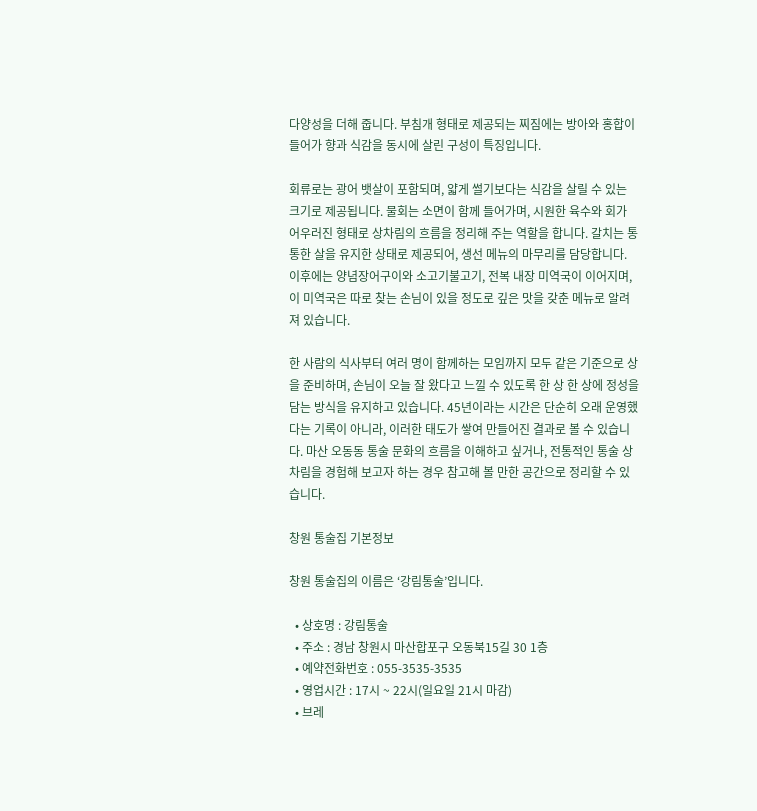다양성을 더해 줍니다. 부침개 형태로 제공되는 찌짐에는 방아와 홍합이 들어가 향과 식감을 동시에 살린 구성이 특징입니다.

회류로는 광어 뱃살이 포함되며, 얇게 썰기보다는 식감을 살릴 수 있는 크기로 제공됩니다. 물회는 소면이 함께 들어가며, 시원한 육수와 회가 어우러진 형태로 상차림의 흐름을 정리해 주는 역할을 합니다. 갈치는 통통한 살을 유지한 상태로 제공되어, 생선 메뉴의 마무리를 담당합니다. 이후에는 양념장어구이와 소고기불고기, 전복 내장 미역국이 이어지며, 이 미역국은 따로 찾는 손님이 있을 정도로 깊은 맛을 갖춘 메뉴로 알려져 있습니다.

한 사람의 식사부터 여러 명이 함께하는 모임까지 모두 같은 기준으로 상을 준비하며, 손님이 오늘 잘 왔다고 느낄 수 있도록 한 상 한 상에 정성을 담는 방식을 유지하고 있습니다. 45년이라는 시간은 단순히 오래 운영했다는 기록이 아니라, 이러한 태도가 쌓여 만들어진 결과로 볼 수 있습니다. 마산 오동동 통술 문화의 흐름을 이해하고 싶거나, 전통적인 통술 상차림을 경험해 보고자 하는 경우 참고해 볼 만한 공간으로 정리할 수 있습니다.

창원 통술집 기본정보

창원 통술집의 이름은 ‘강림통술’입니다.

  • 상호명 : 강림통술
  • 주소 : 경남 창원시 마산합포구 오동북15길 30 1층
  • 예약전화번호 : 055-3535-3535
  • 영업시간 : 17시 ~ 22시(일요일 21시 마감)
  • 브레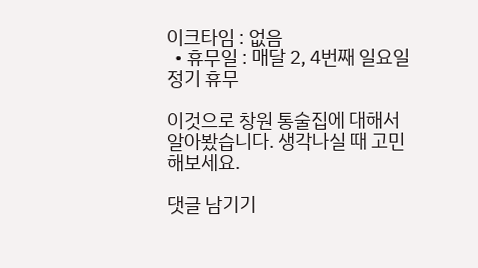이크타임 : 없음
  • 휴무일 : 매달 2, 4번째 일요일 정기 휴무

이것으로 창원 통술집에 대해서 알아봤습니다. 생각나실 때 고민해보세요.

댓글 남기기